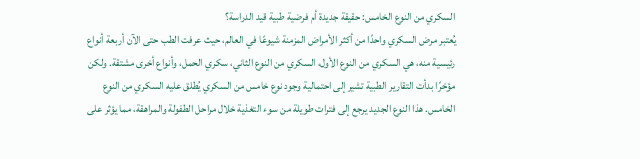السكري من النوع الخامس: حقيقة جديدة أم فرضية طبية قيد الدراسة؟
يُعتبر مرض السكري واحدًا من أكثر الأمراض المزمنة شيوعًا في العالم، حيث عرفت الطب حتى الآن أربعة أنواع رئيسية منه، هي السكري من النوع الأول، السكري من النوع الثاني، سكري الحمل، وأنواع أخرى مشتقة. ولكن مؤخرًا بدأت التقارير الطبية تشير إلى احتمالية وجود نوع خامس من السكري يُطلق عليه السكري من النوع الخامس. هذا النوع الجديد يرجع إلى فترات طويلة من سوء التغذية خلال مراحل الطفولة والمراهقة، مما يؤثر على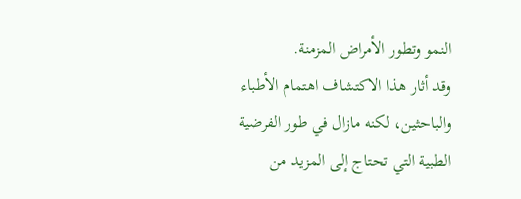النمو وتطور الأمراض المزمنة.
وقد أثار هذا الاكتشاف اهتمام الأطباء والباحثين، لكنه مازال في طور الفرضية الطبية التي تحتاج إلى المزيد من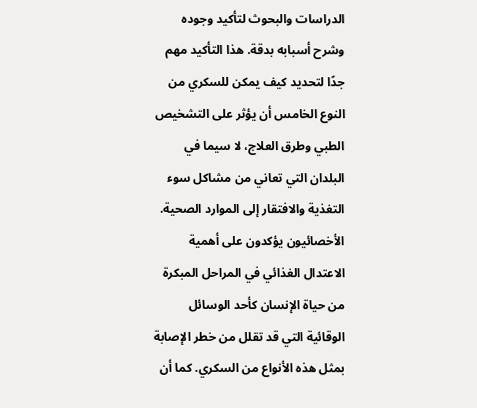الدراسات والبحوث لتأكيد وجوده وشرح أسبابه بدقة. هذا التأكيد مهم جدًا لتحديد كيف يمكن للسكري من النوع الخامس أن يؤثر على التشخيص الطبي وطرق العلاج، لا سيما في البلدان التي تعاني من مشاكل سوء التغذية والافتقار إلى الموارد الصحية.
الأخصائيون يؤكدون على أهمية الاعتدال الغذائي في المراحل المبكرة من حياة الإنسان كأحد الوسائل الوقائية التي قد تقلل من خطر الإصابة بمثل هذه الأنواع من السكري. كما أن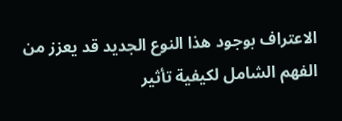الاعتراف بوجود هذا النوع الجديد قد يعزز من الفهم الشامل لكيفية تأثير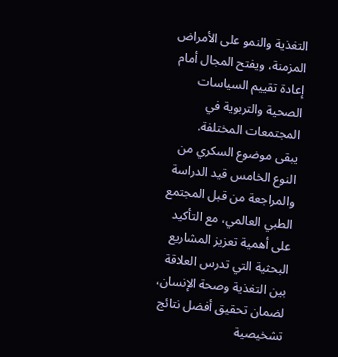التغذية والنمو على الأمراض المزمنة، ويفتح المجال أمام إعادة تقييم السياسات الصحية والتربوية في المجتمعات المختلفة.
يبقى موضوع السكري من النوع الخامس قيد الدراسة والمراجعة من قبل المجتمع الطبي العالمي، مع التأكيد على أهمية تعزيز المشاريع البحثية التي تدرس العلاقة بين التغذية وصحة الإنسان، لضمان تحقيق أفضل نتائج تشخيصية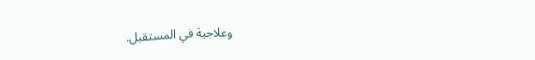وعلاجية في المستقبل.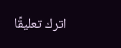اترك تعليقًا